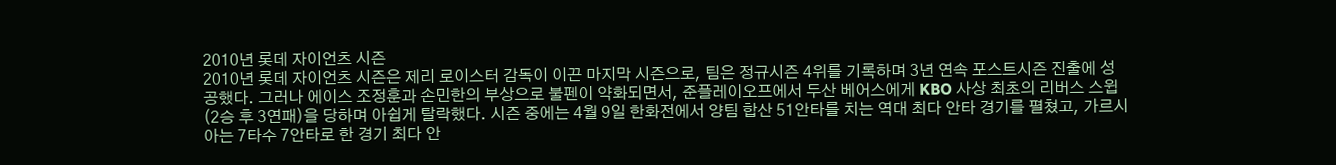2010년 롯데 자이언츠 시즌
2010년 롯데 자이언츠 시즌은 제리 로이스터 감독이 이끈 마지막 시즌으로, 팀은 정규시즌 4위를 기록하며 3년 연속 포스트시즌 진출에 성공했다. 그러나 에이스 조정훈과 손민한의 부상으로 불펜이 약화되면서, 준플레이오프에서 두산 베어스에게 KBO 사상 최초의 리버스 스윕(2승 후 3연패)을 당하며 아쉽게 탈락했다. 시즌 중에는 4월 9일 한화전에서 양팀 합산 51안타를 치는 역대 최다 안타 경기를 펼쳤고, 가르시아는 7타수 7안타로 한 경기 최다 안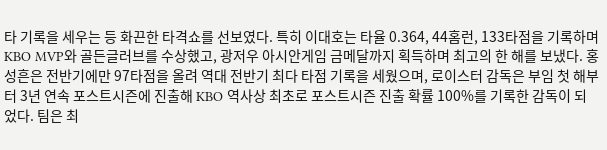타 기록을 세우는 등 화끈한 타격쇼를 선보였다. 특히 이대호는 타율 0.364, 44홈런, 133타점을 기록하며 KBO MVP와 골든글러브를 수상했고, 광저우 아시안게임 금메달까지 획득하며 최고의 한 해를 보냈다. 홍성흔은 전반기에만 97타점을 올려 역대 전반기 최다 타점 기록을 세웠으며, 로이스터 감독은 부임 첫 해부터 3년 연속 포스트시즌에 진출해 KBO 역사상 최초로 포스트시즌 진출 확률 100%를 기록한 감독이 되었다. 팀은 최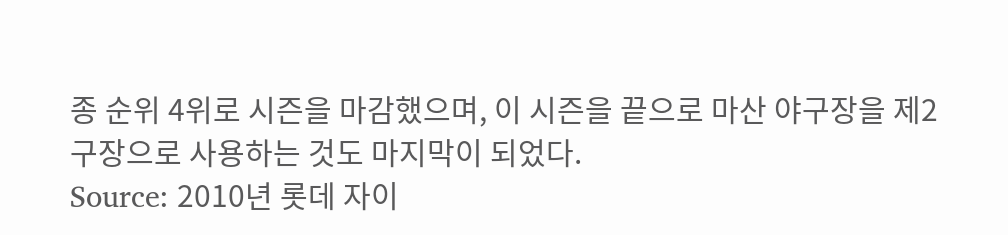종 순위 4위로 시즌을 마감했으며, 이 시즌을 끝으로 마산 야구장을 제2구장으로 사용하는 것도 마지막이 되었다.
Source: 2010년 롯데 자이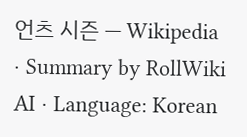언츠 시즌 — Wikipedia · Summary by RollWiki AI · Language: Korean